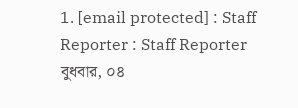1. [email protected] : Staff Reporter : Staff Reporter
বুধবার, ০৪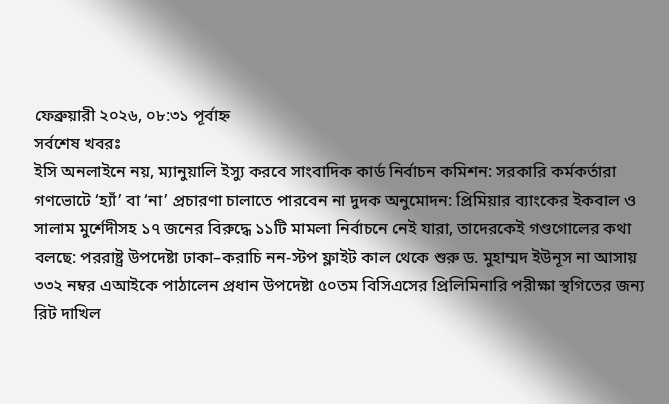ফেব্রুয়ারী ২০২৬, ০৮:৩১ পূর্বাহ্ন
সর্বশেষ খবরঃ
ইসি অনলাইনে নয়, ম্যানুয়ালি ইস্যু করবে সাংবাদিক কার্ড নির্বাচন কমিশন: সরকারি কর্মকর্তারা গণভোটে ‘হ্যাঁ’ বা ‘না’ প্রচারণা চালাতে পারবেন না দুদক অনুমোদন: প্রিমিয়ার ব্যাংকের ইকবাল ও সালাম মুর্শেদীসহ ১৭ জনের বিরুদ্ধে ১১টি মামলা নির্বাচনে নেই যারা, তাদেরকেই গণ্ডগোলের কথা বলছে: পররাষ্ট্র উপদেষ্টা ঢাকা–করাচি নন-স্টপ ফ্লাইট কাল থেকে শুরু ড. মুহাম্মদ ইউনূস না আসায় ৩৩২ নম্বর এআইকে পাঠালেন প্রধান উপদেষ্টা ৫০তম বিসিএসের প্রিলিমিনারি পরীক্ষা স্থগিতের জন্য রিট দাখিল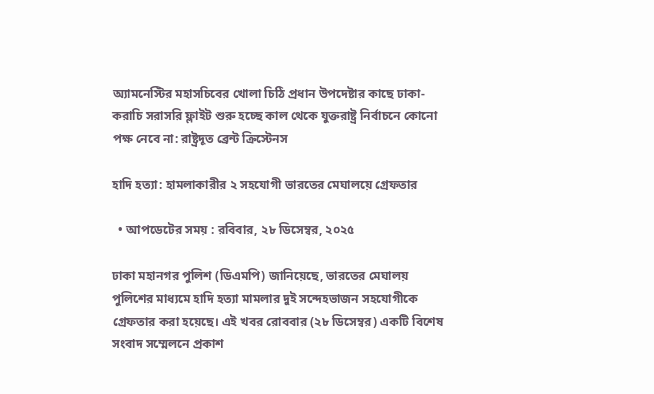অ্যামনেস্টির মহাসচিবের খোলা চিঠি প্রধান উপদেষ্টার কাছে ঢাকা-করাচি সরাসরি ফ্লাইট শুরু হচ্ছে কাল থেকে যুক্তরাষ্ট্র নির্বাচনে কোনো পক্ষ নেবে না: রাষ্ট্রদূত ব্রেন্ট ক্রিস্টেনস

হাদি হত্যা: হামলাকারীর ২ সহযোগী ভারতের মেঘালয়ে গ্রেফতার

  • আপডেটের সময় : রবিবার, ২৮ ডিসেম্বর, ২০২৫

ঢাকা মহানগর পুলিশ (ডিএমপি) জানিয়েছে, ভারতের মেঘালয় পুলিশের মাধ্যমে হাদি হত্যা মামলার দুই সন্দেহভাজন সহযোগীকে গ্রেফতার করা হয়েছে। এই খবর রোববার (২৮ ডিসেম্বর) একটি বিশেষ সংবাদ সম্মেলনে প্রকাশ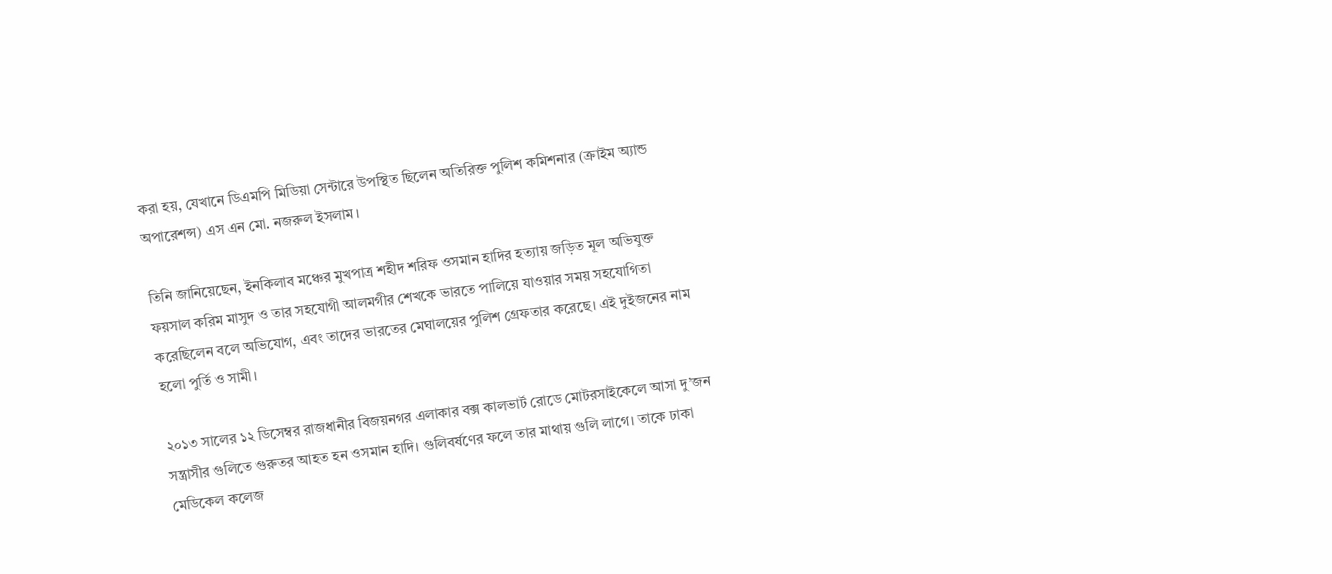করা হয়, যেখানে ডিএমপি মিডিয়া সেন্টারে উপস্থিত ছিলেন অতিরিক্ত পুলিশ কমিশনার (ক্রাইম অ্যান্ড অপারেশন্স) এস এন মো. নজরুল ইসলাম।

তিনি জানিয়েছেন, ইনকিলাব মঞ্চের মুখপাত্র শহীদ শরিফ ওসমান হাদির হত্যায় জড়িত মূল অভিযুক্ত ফয়সাল করিম মাসুদ ও তার সহযোগী আলমগীর শেখকে ভারতে পালিয়ে যাওয়ার সময় সহযোগিতা করেছিলেন বলে অভিযোগ, এবং তাদের ভারতের মেঘালয়ের পুলিশ গ্রেফতার করেছে। এই দুইজনের নাম হলো পুর্তি ও সামী।

২০১৩ সালের ১২ ডিসেম্বর রাজধানীর বিজয়নগর এলাকার বক্স কালভার্ট রোডে মোটরসাইকেলে আসা দু’জন সন্ত্রাসীর গুলিতে গুরুতর আহত হন ওসমান হাদি। গুলিবর্ষণের ফলে তার মাথায় গুলি লাগে। তাকে ঢাকা মেডিকেল কলেজ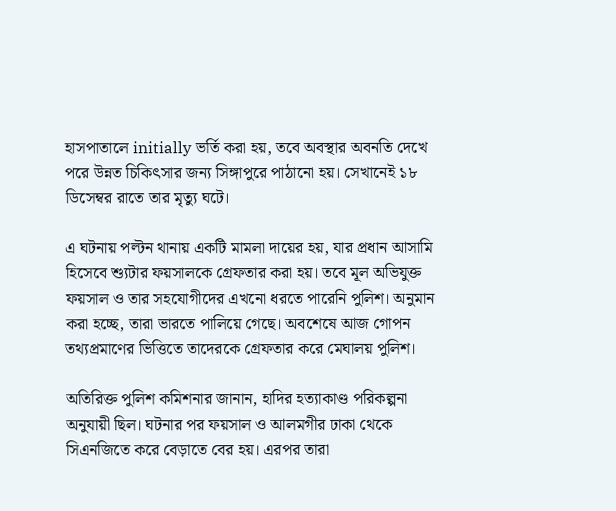হাসপাতালে initially ভর্তি করা হয়, তবে অবস্থার অবনতি দেখে পরে উন্নত চিকিৎসার জন্য সিঙ্গাপুরে পাঠানো হয়। সেখানেই ১৮ ডিসেম্বর রাতে তার মৃত্যু ঘটে।

এ ঘটনায় পল্টন থানায় একটি মামলা দায়ের হয়, যার প্রধান আসামি হিসেবে শ্যুটার ফয়সালকে গ্রেফতার করা হয়। তবে মূল অভিযুক্ত ফয়সাল ও তার সহযোগীদের এখনো ধরতে পারেনি পুলিশ। অনুমান করা হচ্ছে, তারা ভারতে পালিয়ে গেছে। অবশেষে আজ গোপন তথ্যপ্রমাণের ভিত্তিতে তাদেরকে গ্রেফতার করে মেঘালয় পুলিশ।

অতিরিক্ত পুলিশ কমিশনার জানান, হাদির হত্যাকাণ্ড পরিকল্পনা অনুযায়ী ছিল। ঘটনার পর ফয়সাল ও আলমগীর ঢাকা থেকে সিএনজিতে করে বেড়াতে বের হয়। এরপর তারা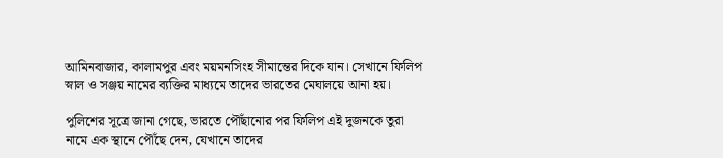আমিনবাজার, কালামপুর এবং ময়মনসিংহ সীমান্তের দিকে যান। সেখানে ফিলিপ স্নাল ও সঞ্জয় নামের ব্যক্তির মাধ্যমে তাদের ভারতের মেঘালয়ে আনা হয়।

পুলিশের সূত্রে জানা গেছে, ভারতে পৌঁছানোর পর ফিলিপ এই দুজনকে তুরা নামে এক স্থানে পৌঁছে দেন, যেখানে তাদের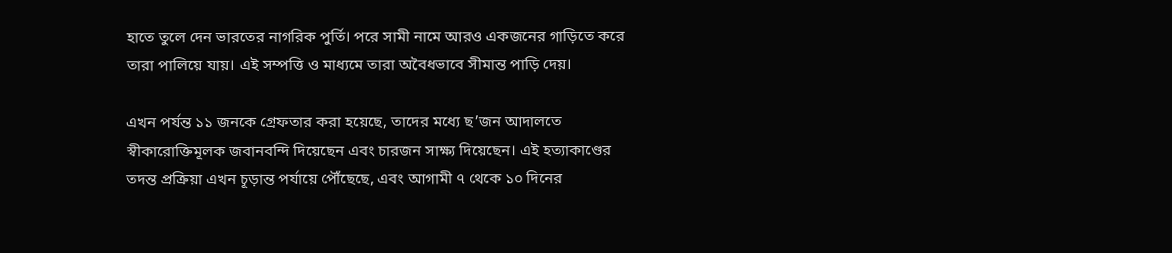হাতে তুলে দেন ভারতের নাগরিক পুর্তি। পরে সামী নামে আরও একজনের গাড়িতে করে তারা পালিয়ে যায়। এই সম্পত্তি ও মাধ্যমে তারা অবৈধভাবে সীমান্ত পাড়ি দেয়।

এখন পর্যন্ত ১১ জনকে গ্রেফতার করা হয়েছে, তাদের মধ্যে ছ’জন আদালতে স্বীকারোক্তিমূলক জবানবন্দি দিয়েছেন এবং চারজন সাক্ষ্য দিয়েছেন। এই হত্যাকাণ্ডের তদন্ত প্রক্রিয়া এখন চূড়ান্ত পর্যায়ে পৌঁছেছে, এবং আগামী ৭ থেকে ১০ দিনের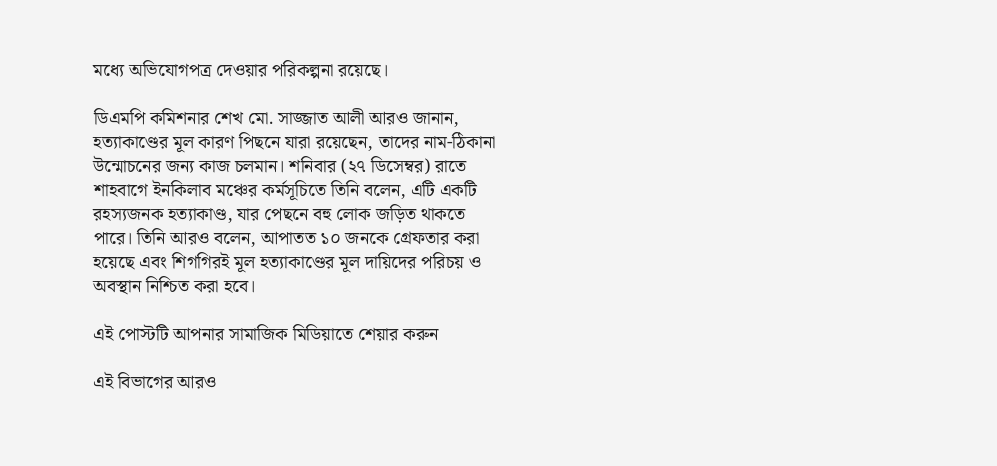মধ্যে অভিযোগপত্র দেওয়ার পরিকল্পনা রয়েছে।

ডিএমপি কমিশনার শেখ মো. সাজ্জাত আলী আরও জানান, হত্যাকাণ্ডের মূল কারণ পিছনে যারা রয়েছেন, তাদের নাম-ঠিকানা উন্মোচনের জন্য কাজ চলমান। শনিবার (২৭ ডিসেম্বর) রাতে শাহবাগে ইনকিলাব মঞ্চের কর্মসূচিতে তিনি বলেন, এটি একটি রহস্যজনক হত্যাকাণ্ড, যার পেছনে বহু লোক জড়িত থাকতে পারে। তিনি আরও বলেন, আপাতত ১০ জনকে গ্রেফতার করা হয়েছে এবং শিগগিরই মূল হত্যাকাণ্ডের মূল দায়িদের পরিচয় ও অবস্থান নিশ্চিত করা হবে।

এই পোস্টটি আপনার সামাজিক মিডিয়াতে শেয়ার করুন

এই বিভাগের আরও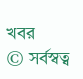খবর
© সর্বস্বত্ব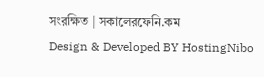সংরক্ষিত | সকালেরফেনি.কম
Design & Developed BY HostingNibo